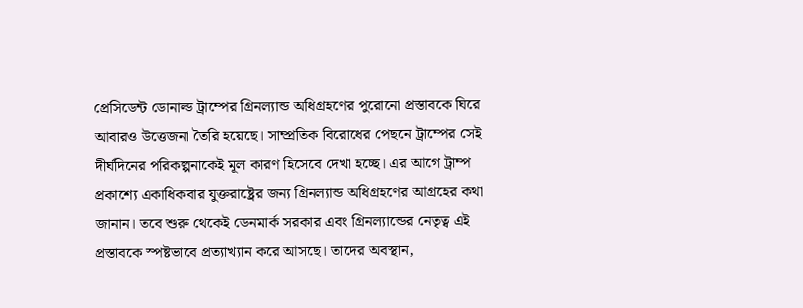প্রেসিডেন্ট ডোনাল্ড ট্রাম্পের গ্রিনল্যান্ড অধিগ্রহণের পুরোনো প্রস্তাবকে ঘিরে আবারও উত্তেজনা তৈরি হয়েছে। সাম্প্রতিক বিরোধের পেছনে ট্রাম্পের সেই দীর্ঘদিনের পরিকল্পনাকেই মূল কারণ হিসেবে দেখা হচ্ছে। এর আগে ট্রাম্প প্রকাশ্যে একাধিকবার যুক্তরাষ্ট্রের জন্য গ্রিনল্যান্ড অধিগ্রহণের আগ্রহের কথা জানান। তবে শুরু থেকেই ডেনমার্ক সরকার এবং গ্রিনল্যান্ডের নেতৃত্ব এই প্রস্তাবকে স্পষ্টভাবে প্রত্যাখ্যান করে আসছে। তাদের অবস্থান,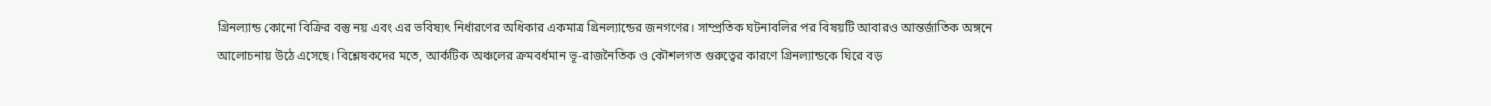গ্রিনল্যান্ড কোনো বিক্রির বস্তু নয় এবং এর ভবিষ্যৎ নির্ধারণের অধিকার একমাত্র গ্রিনল্যান্ডের জনগণের। সাম্প্রতিক ঘটনাবলির পর বিষয়টি আবারও আন্তর্জাতিক অঙ্গনে আলোচনায় উঠে এসেছে। বিশ্লেষকদের মতে, আর্কটিক অঞ্চলের ক্রমবর্ধমান ভূ-রাজনৈতিক ও কৌশলগত গুরুত্বের কারণে গ্রিনল্যান্ডকে ঘিরে বড়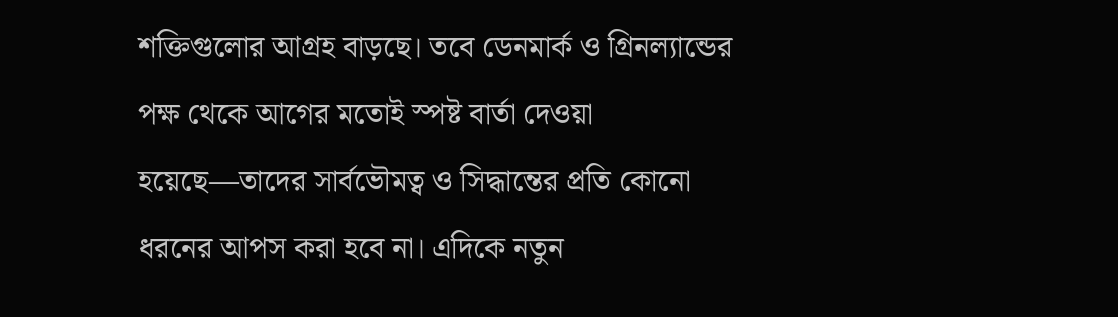শক্তিগুলোর আগ্রহ বাড়ছে। তবে ডেনমার্ক ও গ্রিনল্যান্ডের পক্ষ থেকে আগের মতোই স্পষ্ট বার্তা দেওয়া হয়েছে—তাদের সার্বভৌমত্ব ও সিদ্ধান্তের প্রতি কোনো ধরনের আপস করা হবে না। এদিকে নতুন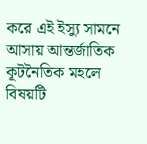করে এই ইস্যু সামনে আসায় আন্তর্জাতিক কূটনৈতিক মহলে বিষয়টি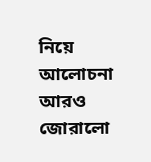নিয়ে আলোচনা আরও জোরালো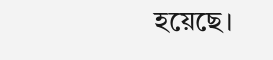হয়েছে।